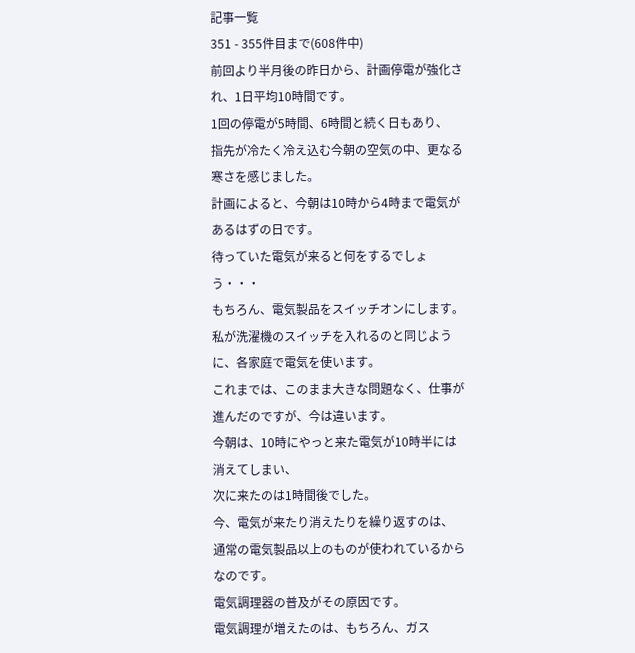記事一覧
351 - 355件目まで(608件中)
前回より半月後の昨日から、計画停電が強化され、1日平均10時間です。
1回の停電が5時間、6時間と続く日もあり、
指先が冷たく冷え込む今朝の空気の中、更なる寒さを感じました。
計画によると、今朝は10時から4時まで電気があるはずの日です。
待っていた電気が来ると何をするでしょう・・・
もちろん、電気製品をスイッチオンにします。
私が洗濯機のスイッチを入れるのと同じように、各家庭で電気を使います。
これまでは、このまま大きな問題なく、仕事が進んだのですが、今は違います。
今朝は、10時にやっと来た電気が10時半には消えてしまい、
次に来たのは1時間後でした。
今、電気が来たり消えたりを繰り返すのは、
通常の電気製品以上のものが使われているからなのです。
電気調理器の普及がその原因です。
電気調理が増えたのは、もちろん、ガス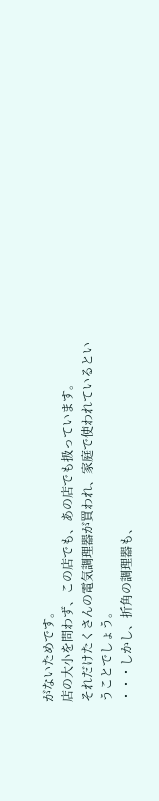がないためです。
店の大小を問わず、この店でも、あの店でも扱っています。
それだけたくさんの電気調理器が買われ、家庭で使われているということでしょう。
・・・しかし、折角の調理器も、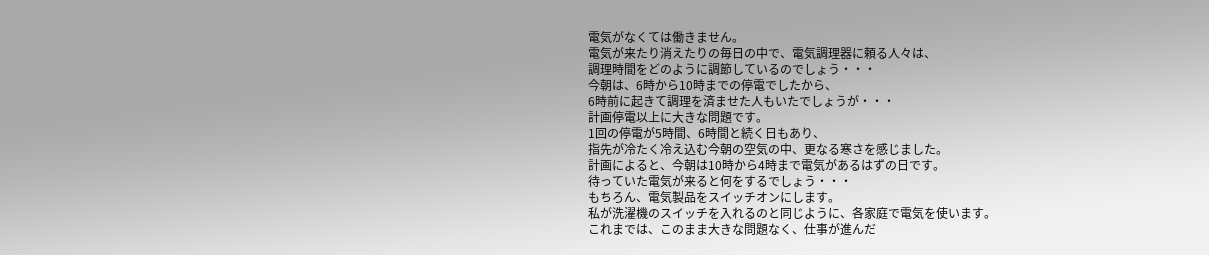電気がなくては働きません。
電気が来たり消えたりの毎日の中で、電気調理器に頼る人々は、
調理時間をどのように調節しているのでしょう・・・
今朝は、6時から10時までの停電でしたから、
6時前に起きて調理を済ませた人もいたでしょうが・・・
計画停電以上に大きな問題です。
1回の停電が5時間、6時間と続く日もあり、
指先が冷たく冷え込む今朝の空気の中、更なる寒さを感じました。
計画によると、今朝は10時から4時まで電気があるはずの日です。
待っていた電気が来ると何をするでしょう・・・
もちろん、電気製品をスイッチオンにします。
私が洗濯機のスイッチを入れるのと同じように、各家庭で電気を使います。
これまでは、このまま大きな問題なく、仕事が進んだ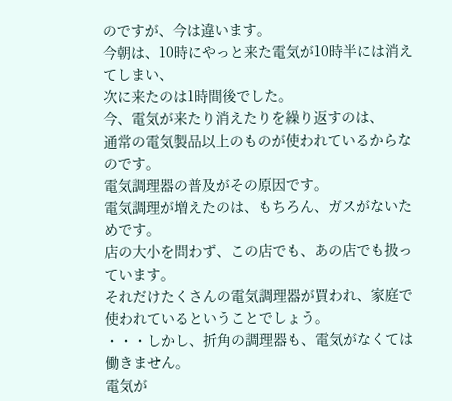のですが、今は違います。
今朝は、10時にやっと来た電気が10時半には消えてしまい、
次に来たのは1時間後でした。
今、電気が来たり消えたりを繰り返すのは、
通常の電気製品以上のものが使われているからなのです。
電気調理器の普及がその原因です。
電気調理が増えたのは、もちろん、ガスがないためです。
店の大小を問わず、この店でも、あの店でも扱っています。
それだけたくさんの電気調理器が買われ、家庭で使われているということでしょう。
・・・しかし、折角の調理器も、電気がなくては働きません。
電気が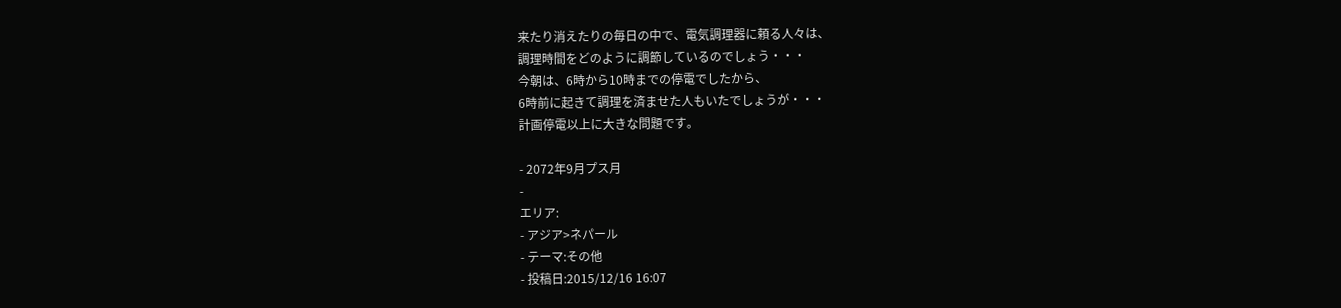来たり消えたりの毎日の中で、電気調理器に頼る人々は、
調理時間をどのように調節しているのでしょう・・・
今朝は、6時から10時までの停電でしたから、
6時前に起きて調理を済ませた人もいたでしょうが・・・
計画停電以上に大きな問題です。

- 2072年9月プス月
-
エリア:
- アジア>ネパール
- テーマ:その他
- 投稿日:2015/12/16 16:07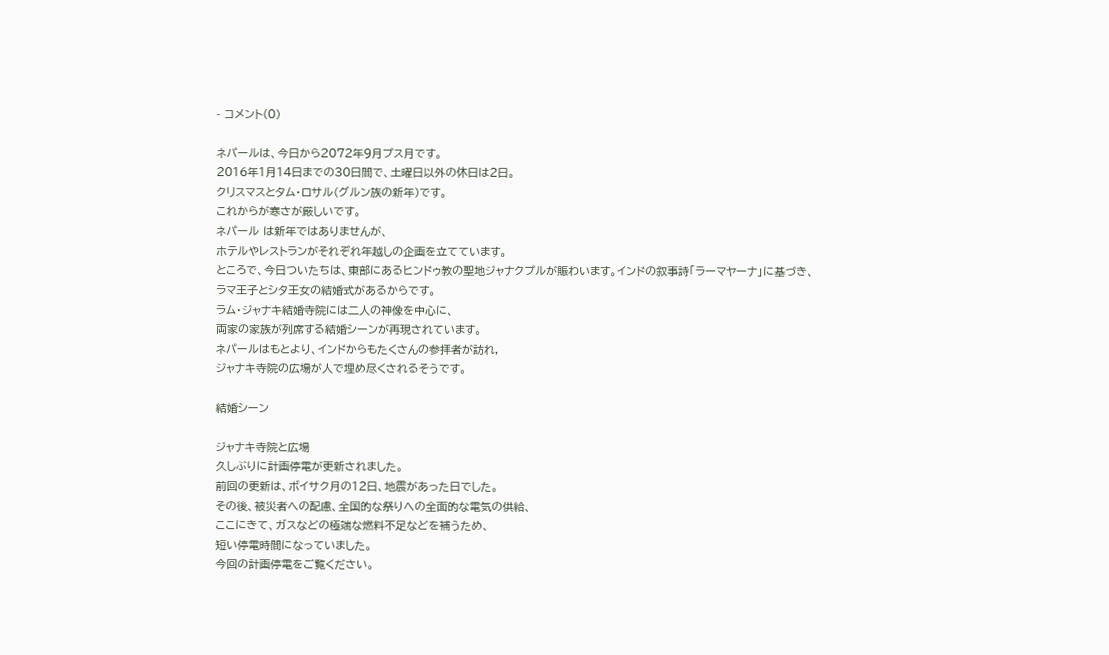- コメント(0)

ネパールは、今日から2072年9月プス月です。
2016年1月14日までの30日間で、土曜日以外の休日は2日。
クリスマスとタム・ロサル(グルン族の新年)です。
これからが寒さが厳しいです。
ネパール は新年ではありませんが、
ホテルやレストランがそれぞれ年越しの企画を立てています。
ところで、今日ついたちは、東部にあるヒンドゥ教の聖地ジャナクプルが賑わいます。インドの叙事詩「ラーマヤーナ」に基づき、
ラマ王子とシタ王女の結婚式があるからです。
ラム・ジャナキ結婚寺院には二人の神像を中心に、
両家の家族が列席する結婚シーンが再現されています。
ネパールはもとより、インドからもたくさんの参拝者が訪れ,
ジャナキ寺院の広場が人で埋め尽くされるそうです。

結婚シーン

ジャナキ寺院と広場
久しぶりに計画停電が更新されました。
前回の更新は、ボイサク月の12日、地震があった日でした。
その後、被災者への配慮、全国的な祭りへの全面的な電気の供給、
ここにきて、ガスなどの極端な燃料不足などを補うため、
短い停電時間になっていました。
今回の計画停電をご覧ください。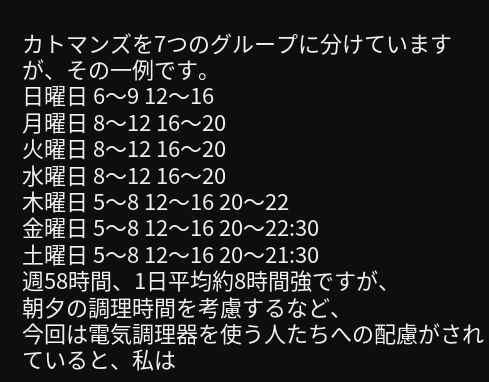カトマンズを7つのグループに分けていますが、その一例です。
日曜日 6〜9 12〜16
月曜日 8〜12 16〜20
火曜日 8〜12 16〜20
水曜日 8〜12 16〜20
木曜日 5〜8 12〜16 20〜22
金曜日 5〜8 12〜16 20〜22:30
土曜日 5〜8 12〜16 20〜21:30
週58時間、1日平均約8時間強ですが、
朝夕の調理時間を考慮するなど、
今回は電気調理器を使う人たちへの配慮がされていると、私は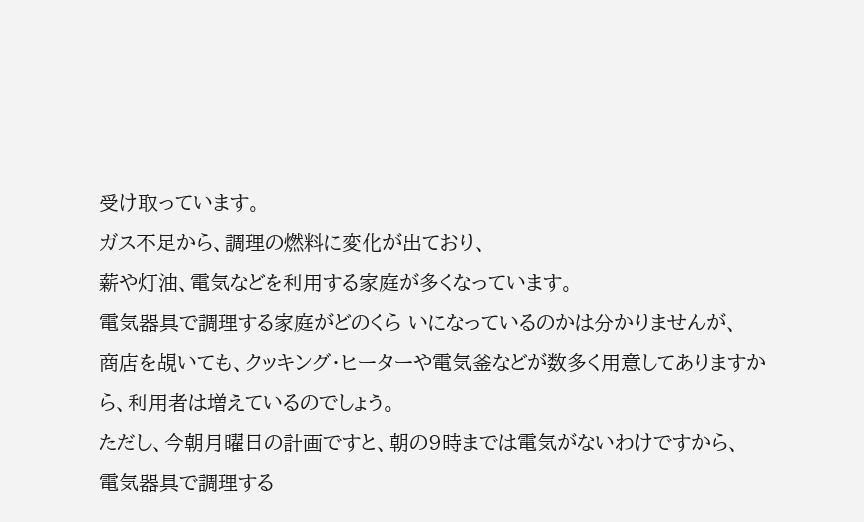受け取っています。
ガス不足から、調理の燃料に変化が出ており、
薪や灯油、電気などを利用する家庭が多くなっています。
電気器具で調理する家庭がどのくら いになっているのかは分かりませんが、
商店を覘いても、クッキング・ヒーターや電気釜などが数多く用意してありますから、利用者は増えているのでしょう。
ただし、今朝月曜日の計画ですと、朝の9時までは電気がないわけですから、
電気器具で調理する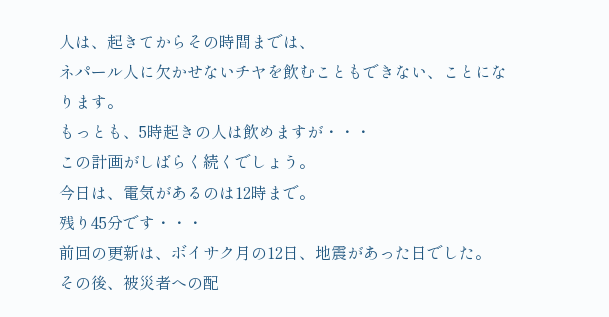人は、起きてからその時間までは、
ネパール人に欠かせないチヤを飲むこともできない、ことになります。
もっとも、5時起きの人は飲めますが・・・
この計画がしばらく続くでしょう。
今日は、電気があるのは12時まで。
残り45分です・・・
前回の更新は、ボイサク月の12日、地震があった日でした。
その後、被災者への配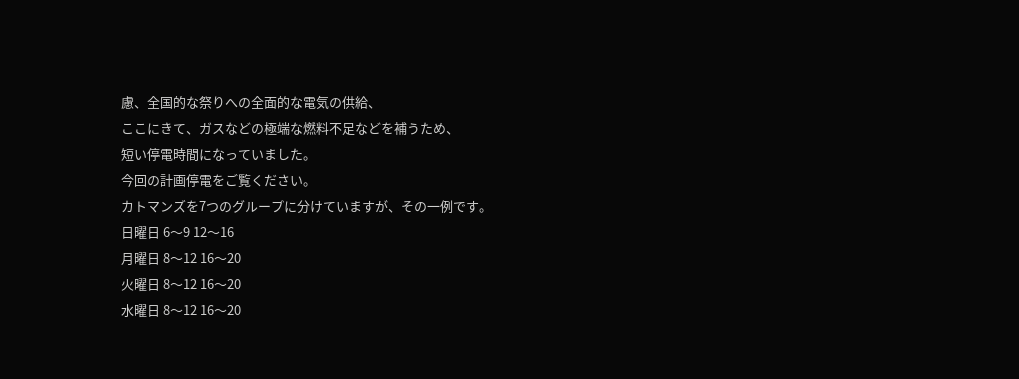慮、全国的な祭りへの全面的な電気の供給、
ここにきて、ガスなどの極端な燃料不足などを補うため、
短い停電時間になっていました。
今回の計画停電をご覧ください。
カトマンズを7つのグループに分けていますが、その一例です。
日曜日 6〜9 12〜16
月曜日 8〜12 16〜20
火曜日 8〜12 16〜20
水曜日 8〜12 16〜20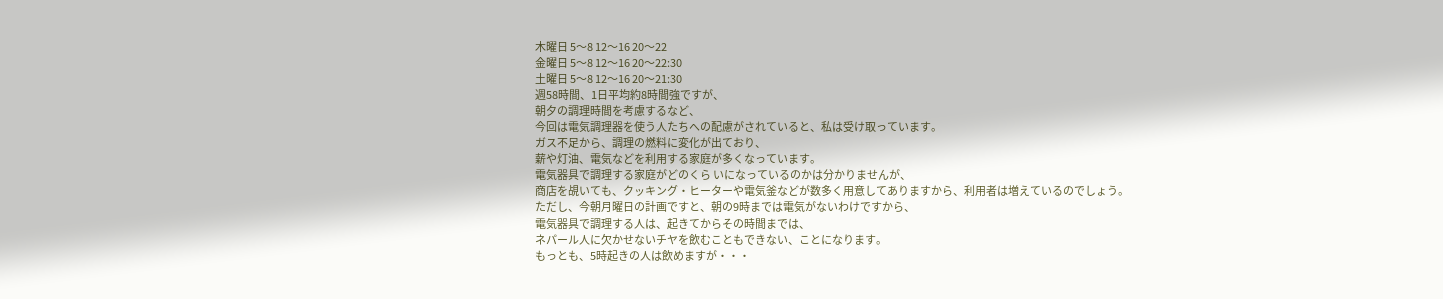木曜日 5〜8 12〜16 20〜22
金曜日 5〜8 12〜16 20〜22:30
土曜日 5〜8 12〜16 20〜21:30
週58時間、1日平均約8時間強ですが、
朝夕の調理時間を考慮するなど、
今回は電気調理器を使う人たちへの配慮がされていると、私は受け取っています。
ガス不足から、調理の燃料に変化が出ており、
薪や灯油、電気などを利用する家庭が多くなっています。
電気器具で調理する家庭がどのくら いになっているのかは分かりませんが、
商店を覘いても、クッキング・ヒーターや電気釜などが数多く用意してありますから、利用者は増えているのでしょう。
ただし、今朝月曜日の計画ですと、朝の9時までは電気がないわけですから、
電気器具で調理する人は、起きてからその時間までは、
ネパール人に欠かせないチヤを飲むこともできない、ことになります。
もっとも、5時起きの人は飲めますが・・・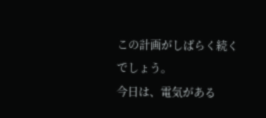この計画がしばらく続くでしょう。
今日は、電気がある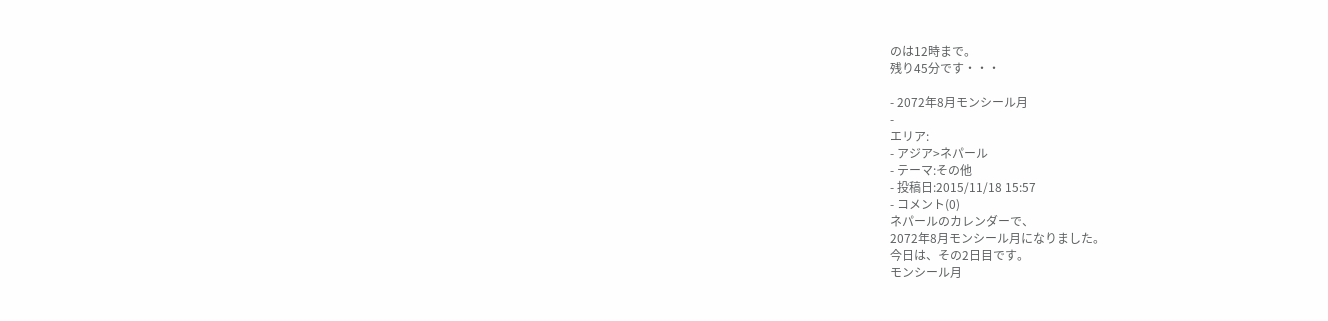のは12時まで。
残り45分です・・・

- 2072年8月モンシール月
-
エリア:
- アジア>ネパール
- テーマ:その他
- 投稿日:2015/11/18 15:57
- コメント(0)
ネパールのカレンダーで、
2072年8月モンシール月になりました。
今日は、その2日目です。
モンシール月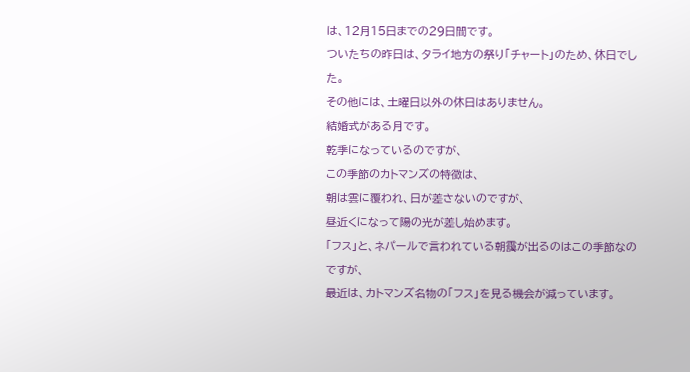は、12月15日までの29日間です。
ついたちの昨日は、タライ地方の祭り「チャート」のため、休日でした。
その他には、土曜日以外の休日はありません。
結婚式がある月です。
乾季になっているのですが、
この季節のカトマンズの特徴は、
朝は雲に覆われ、日が差さないのですが、
昼近くになって陽の光が差し始めます。
「フス」と、ネパールで言われている朝靄が出るのはこの季節なのですが、
最近は、カトマンズ名物の「フス」を見る機会が減っています。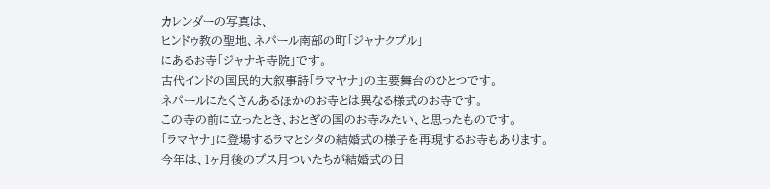カレンダーの写真は、
ヒンドゥ教の聖地、ネパール南部の町「ジャナクプル」
にあるお寺「ジャナキ寺院」です。
古代インドの国民的大叙事詩「ラマヤナ」の主要舞台のひとつです。
ネパールにたくさんあるほかのお寺とは異なる様式のお寺です。
この寺の前に立ったとき、おとぎの国のお寺みたい、と思ったものです。
「ラマヤナ」に登場するラマとシタの結婚式の様子を再現するお寺もあります。
今年は、1ヶ月後のプス月ついたちが結婚式の日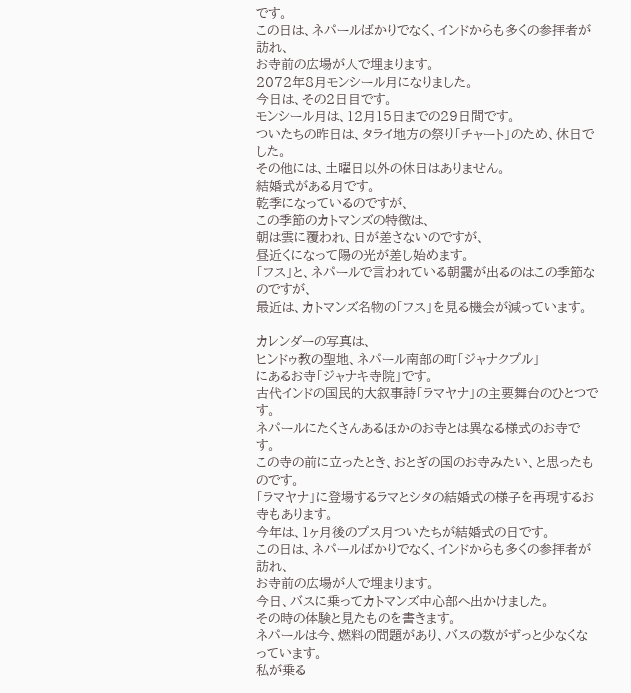です。
この日は、ネパールばかりでなく、インドからも多くの参拝者が訪れ、
お寺前の広場が人で埋まります。
2072年8月モンシール月になりました。
今日は、その2日目です。
モンシール月は、12月15日までの29日間です。
ついたちの昨日は、タライ地方の祭り「チャート」のため、休日でした。
その他には、土曜日以外の休日はありません。
結婚式がある月です。
乾季になっているのですが、
この季節のカトマンズの特徴は、
朝は雲に覆われ、日が差さないのですが、
昼近くになって陽の光が差し始めます。
「フス」と、ネパールで言われている朝靄が出るのはこの季節なのですが、
最近は、カトマンズ名物の「フス」を見る機会が減っています。

カレンダーの写真は、
ヒンドゥ教の聖地、ネパール南部の町「ジャナクプル」
にあるお寺「ジャナキ寺院」です。
古代インドの国民的大叙事詩「ラマヤナ」の主要舞台のひとつです。
ネパールにたくさんあるほかのお寺とは異なる様式のお寺です。
この寺の前に立ったとき、おとぎの国のお寺みたい、と思ったものです。
「ラマヤナ」に登場するラマとシタの結婚式の様子を再現するお寺もあります。
今年は、1ヶ月後のプス月ついたちが結婚式の日です。
この日は、ネパールばかりでなく、インドからも多くの参拝者が訪れ、
お寺前の広場が人で埋まります。
今日、バスに乗ってカトマンズ中心部へ出かけました。
その時の体験と見たものを書きます。
ネパールは今、燃料の問題があり、バスの数がずっと少なくなっています。
私が乗る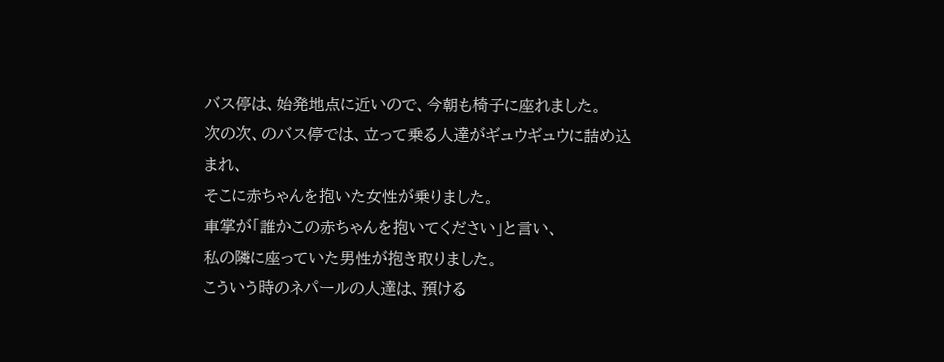バス停は、始発地点に近いので、今朝も椅子に座れました。
次の次、のバス停では、立って乗る人達がギュウギュウに詰め込まれ、
そこに赤ちゃんを抱いた女性が乗りました。
車掌が「誰かこの赤ちゃんを抱いてください」と言い、
私の隣に座っていた男性が抱き取りました。
こういう時のネパールの人達は、預ける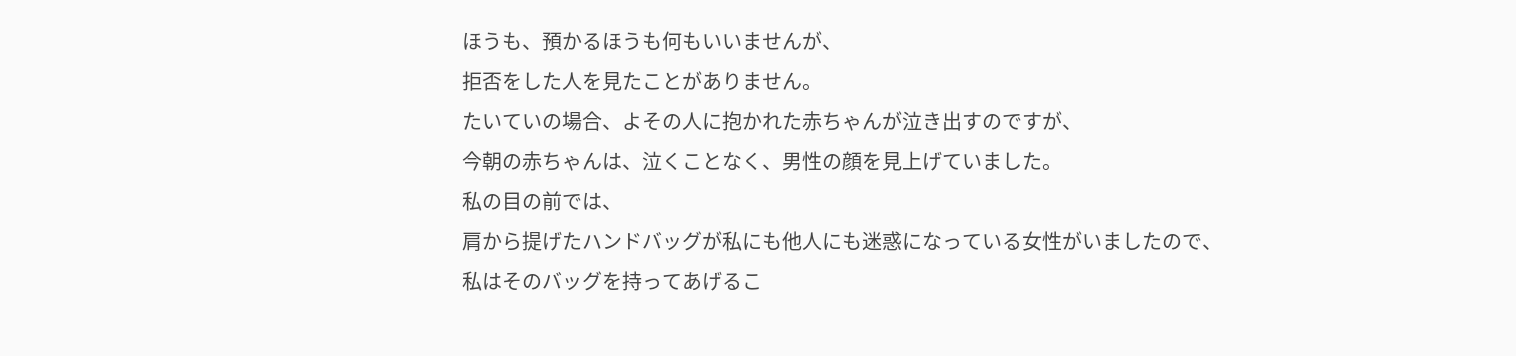ほうも、預かるほうも何もいいませんが、
拒否をした人を見たことがありません。
たいていの場合、よその人に抱かれた赤ちゃんが泣き出すのですが、
今朝の赤ちゃんは、泣くことなく、男性の顔を見上げていました。
私の目の前では、
肩から提げたハンドバッグが私にも他人にも迷惑になっている女性がいましたので、
私はそのバッグを持ってあげるこ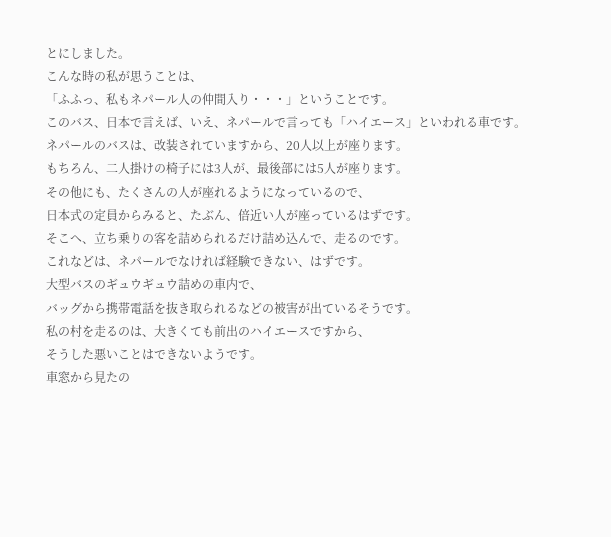とにしました。
こんな時の私が思うことは、
「ふふっ、私もネパール人の仲間入り・・・」ということです。
このバス、日本で言えば、いえ、ネパールで言っても「ハイエース」といわれる車です。
ネパールのバスは、改装されていますから、20人以上が座ります。
もちろん、二人掛けの椅子には3人が、最後部には5人が座ります。
その他にも、たくさんの人が座れるようになっているので、
日本式の定員からみると、たぶん、倍近い人が座っているはずです。
そこへ、立ち乗りの客を詰められるだけ詰め込んで、走るのです。
これなどは、ネパールでなければ経験できない、はずです。
大型バスのギュウギュウ詰めの車内で、
バッグから携帯電話を抜き取られるなどの被害が出ているそうです。
私の村を走るのは、大きくても前出のハイエースですから、
そうした悪いことはできないようです。
車窓から見たの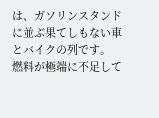は、ガソリンスタンドに並ぶ果てしもない車とバイクの列です。
燃料が極端に不足して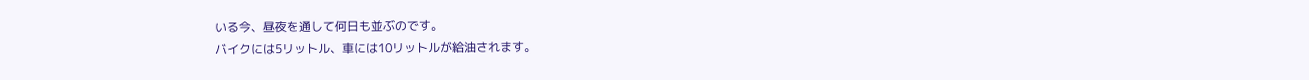いる今、昼夜を通して何日も並ぶのです。
バイクには5リットル、車には10リットルが給油されます。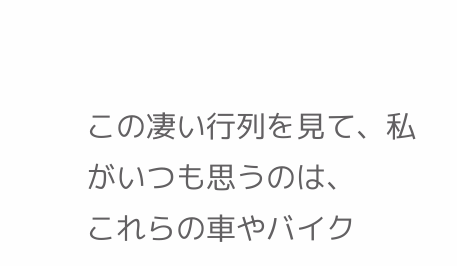この凄い行列を見て、私がいつも思うのは、
これらの車やバイク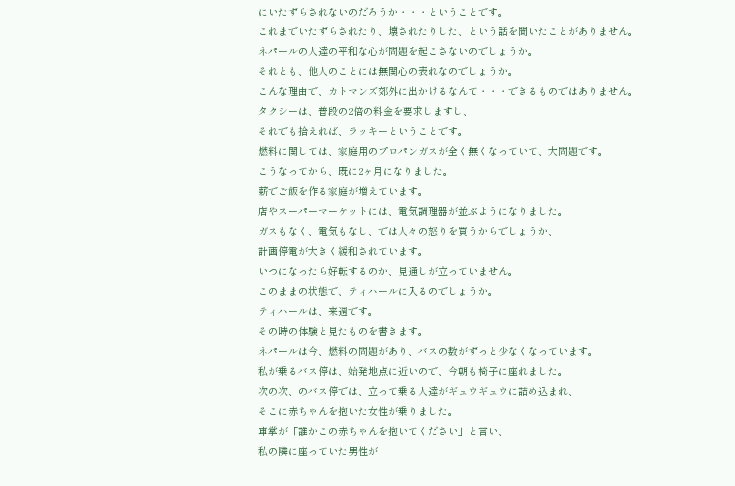にいたずらされないのだろうか・・・ということです。
これまでいたずらされたり、壊されたりした、という話を聞いたことがありません。
ネパールの人達の平和な心が問題を起こさないのでしょうか。
それとも、他人のことには無関心の表れなのでしょうか。
こんな理由で、カトマンズ郊外に出かけるなんて・・・できるものではありません。
タクシーは、普段の2倍の料金を要求しますし、
それでも拾えれば、ラッキーということです。
燃料に関しては、家庭用のプロパンガスが全く無くなっていて、大問題です。
こうなってから、既に2ヶ月になりました。
薪でご飯を作る家庭が増えています。
店やスーパーマーケットには、電気調理器が並ぶようになりました。
ガスもなく、電気もなし、では人々の怒りを買うからでしょうか、
計画停電が大きく緩和されています。
いつになったら好転するのか、見通しが立っていません。
このままの状態で、ティハールに入るのでしょうか。
ティハールは、来週です。
その時の体験と見たものを書きます。
ネパールは今、燃料の問題があり、バスの数がずっと少なくなっています。
私が乗るバス停は、始発地点に近いので、今朝も椅子に座れました。
次の次、のバス停では、立って乗る人達がギュウギュウに詰め込まれ、
そこに赤ちゃんを抱いた女性が乗りました。
車掌が「誰かこの赤ちゃんを抱いてください」と言い、
私の隣に座っていた男性が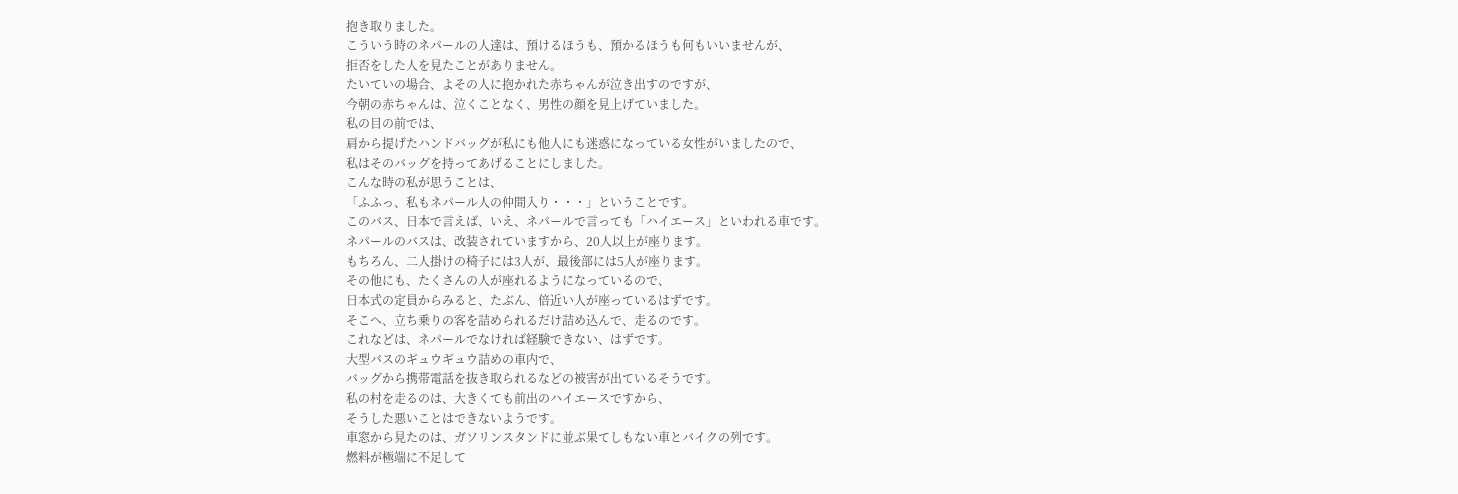抱き取りました。
こういう時のネパールの人達は、預けるほうも、預かるほうも何もいいませんが、
拒否をした人を見たことがありません。
たいていの場合、よその人に抱かれた赤ちゃんが泣き出すのですが、
今朝の赤ちゃんは、泣くことなく、男性の顔を見上げていました。
私の目の前では、
肩から提げたハンドバッグが私にも他人にも迷惑になっている女性がいましたので、
私はそのバッグを持ってあげることにしました。
こんな時の私が思うことは、
「ふふっ、私もネパール人の仲間入り・・・」ということです。
このバス、日本で言えば、いえ、ネパールで言っても「ハイエース」といわれる車です。
ネパールのバスは、改装されていますから、20人以上が座ります。
もちろん、二人掛けの椅子には3人が、最後部には5人が座ります。
その他にも、たくさんの人が座れるようになっているので、
日本式の定員からみると、たぶん、倍近い人が座っているはずです。
そこへ、立ち乗りの客を詰められるだけ詰め込んで、走るのです。
これなどは、ネパールでなければ経験できない、はずです。
大型バスのギュウギュウ詰めの車内で、
バッグから携帯電話を抜き取られるなどの被害が出ているそうです。
私の村を走るのは、大きくても前出のハイエースですから、
そうした悪いことはできないようです。
車窓から見たのは、ガソリンスタンドに並ぶ果てしもない車とバイクの列です。
燃料が極端に不足して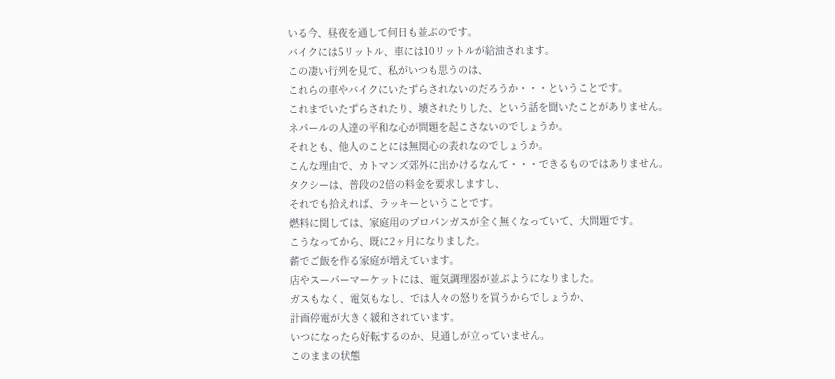いる今、昼夜を通して何日も並ぶのです。
バイクには5リットル、車には10リットルが給油されます。
この凄い行列を見て、私がいつも思うのは、
これらの車やバイクにいたずらされないのだろうか・・・ということです。
これまでいたずらされたり、壊されたりした、という話を聞いたことがありません。
ネパールの人達の平和な心が問題を起こさないのでしょうか。
それとも、他人のことには無関心の表れなのでしょうか。
こんな理由で、カトマンズ郊外に出かけるなんて・・・できるものではありません。
タクシーは、普段の2倍の料金を要求しますし、
それでも拾えれば、ラッキーということです。
燃料に関しては、家庭用のプロパンガスが全く無くなっていて、大問題です。
こうなってから、既に2ヶ月になりました。
薪でご飯を作る家庭が増えています。
店やスーパーマーケットには、電気調理器が並ぶようになりました。
ガスもなく、電気もなし、では人々の怒りを買うからでしょうか、
計画停電が大きく緩和されています。
いつになったら好転するのか、見通しが立っていません。
このままの状態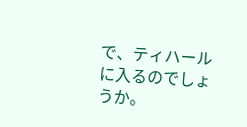で、ティハールに入るのでしょうか。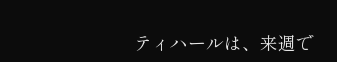ティハールは、来週で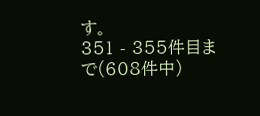す。
351 - 355件目まで(608件中)